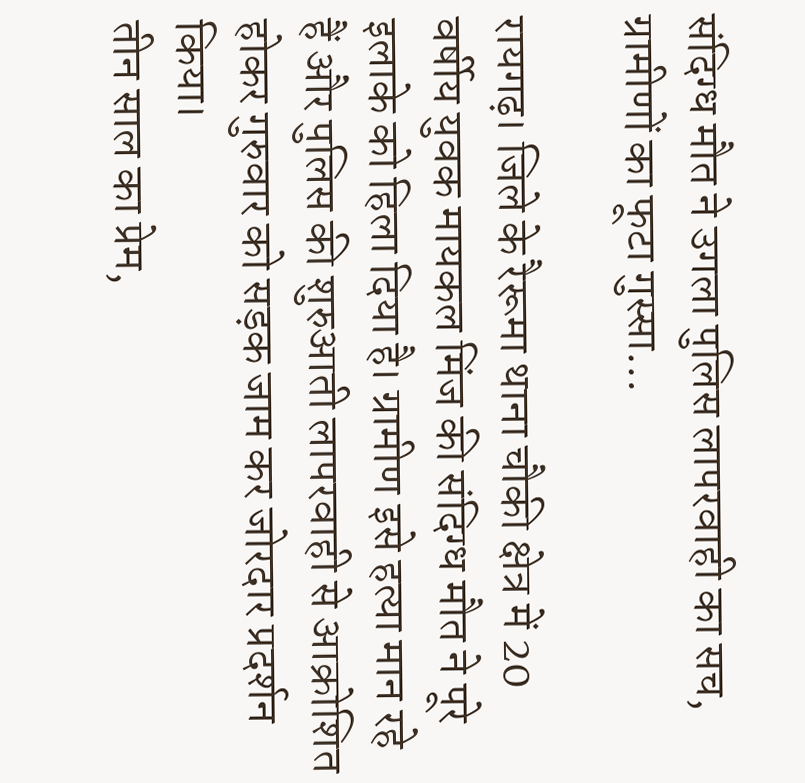संदिग्ध मौत ने उगला पुलिस लापरवाही का सच, ग्रामीणों का फूटा गुस्सा…

रायगढ़। जिले के रैरूमा थाना चौकी क्षेत्र में 20 वर्षीय युवक मायकल मिंज की संदिग्ध मौत ने पूरे इलाके को हिला दिया है। ग्रामीण इसे हत्या मान रहे हैं और पुलिस की शुरुआती लापरवाही से आक्रोशित होकर गुरुवार को सड़क जाम कर जोरदार प्रदर्शन किया।
तीन साल का प्रेम,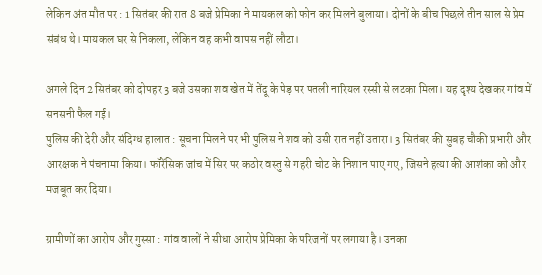लेकिन अंत मौत पर : 1 सितंबर की रात 8 बजे प्रेमिका ने मायकल को फोन कर मिलने बुलाया। दोनों के बीच पिछले तीन साल से प्रेम संबंध थे। मायकल घर से निकला, लेकिन वह कभी वापस नहीं लौटा।

अगले दिन 2 सितंबर को दोपहर 3 बजे उसका शव खेत में तेंदू के पेड़ पर पतली नारियल रस्सी से लटका मिला। यह दृश्य देखकर गांव में सनसनी फैल गई।
पुलिस की देरी और संदिग्ध हालात : सूचना मिलने पर भी पुलिस ने शव को उसी रात नहीं उतारा। 3 सितंबर की सुबह चौकी प्रभारी और आरक्षक ने पंचनामा किया। फॉरेंसिक जांच में सिर पर कठोर वस्तु से गहरी चोट के निशान पाए गए, जिसने हत्या की आशंका को और मजबूत कर दिया।

ग्रामीणों का आरोप और गुस्सा : गांव वालों ने सीधा आरोप प्रेमिका के परिजनों पर लगाया है। उनका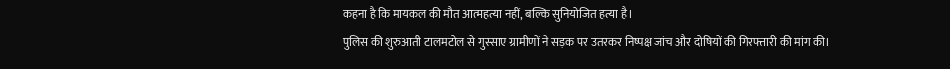कहना है कि मायकल की मौत आत्महत्या नहीं, बल्कि सुनियोजित हत्या है।
पुलिस की शुरुआती टालमटोल से गुस्साए ग्रामीणों ने सड़क पर उतरकर निष्पक्ष जांच और दोषियों की गिरफ्तारी की मांग की।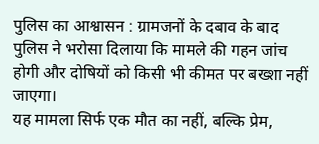पुलिस का आश्वासन : ग्रामजनों के दबाव के बाद पुलिस ने भरोसा दिलाया कि मामले की गहन जांच होगी और दोषियों को किसी भी कीमत पर बख्शा नहीं जाएगा।
यह मामला सिर्फ एक मौत का नहीं, बल्कि प्रेम,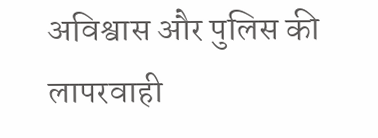अविश्वास और पुलिस की लापरवाही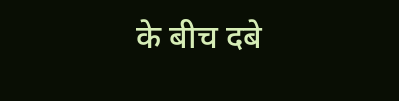के बीच दबे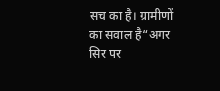सच का है। ग्रामीणों का सवाल है“अगर सिर पर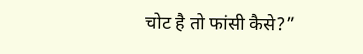चोट है तो फांसी कैसे?”